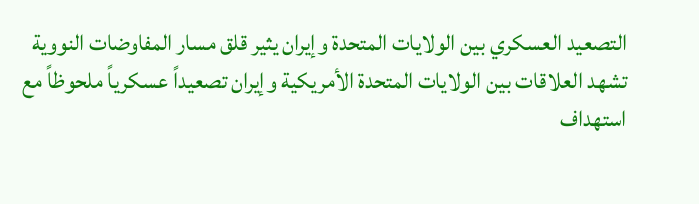التصعيد العسكري بين الولايات المتحدة وإيران يثير قلق مسار المفاوضات النووية
تشهد العلاقات بين الولايات المتحدة الأمريكية وإيران تصعيداً عسكرياً ملحوظاً مع استهداف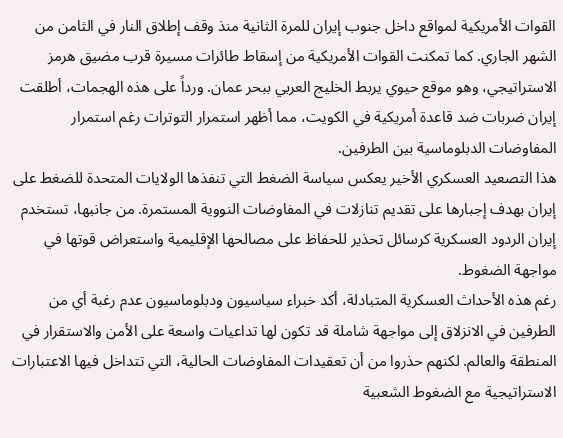القوات الأمريكية لمواقع داخل جنوب إيران للمرة الثانية منذ وقف إطلاق النار في الثامن من الشهر الجاري. كما تمكنت القوات الأمريكية من إسقاط طائرات مسيرة قرب مضيق هرمز الاستراتيجي، وهو موقع حيوي يربط الخليج العربي ببحر عمان. ورداً على هذه الهجمات، أطلقت إيران ضربات ضد قاعدة أمريكية في الكويت، مما أظهر استمرار التوترات رغم استمرار المفاوضات الدبلوماسية بين الطرفين.
هذا التصعيد العسكري الأخير يعكس سياسة الضغط التي تنفذها الولايات المتحدة للضغط على إيران بهدف إجبارها على تقديم تنازلات في المفاوضات النووية المستمرة. من جانبها، تستخدم إيران الردود العسكرية كرسائل تحذير للحفاظ على مصالحها الإقليمية واستعراض قوتها في مواجهة الضغوط.
رغم هذه الأحداث العسكرية المتبادلة، أكد خبراء سياسيون ودبلوماسيون عدم رغبة أي من الطرفين في الانزلاق إلى مواجهة شاملة قد تكون لها تداعيات واسعة على الأمن والاستقرار في المنطقة والعالم. لكنهم حذروا من أن تعقيدات المفاوضات الحالية، التي تتداخل فيها الاعتبارات الاستراتيجية مع الضغوط الشعبية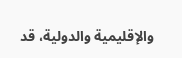والإقليمية والدولية، قد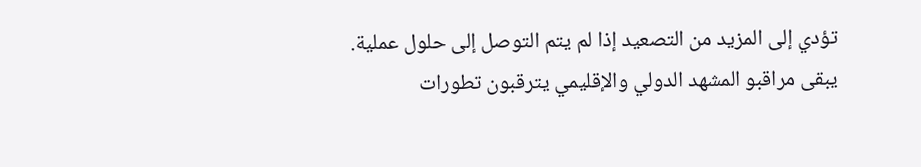تؤدي إلى المزيد من التصعيد إذا لم يتم التوصل إلى حلول عملية.
يبقى مراقبو المشهد الدولي والإقليمي يترقبون تطورات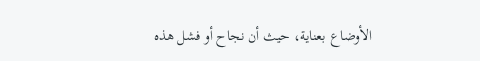الأوضاع بعناية، حيث أن نجاح أو فشل هذه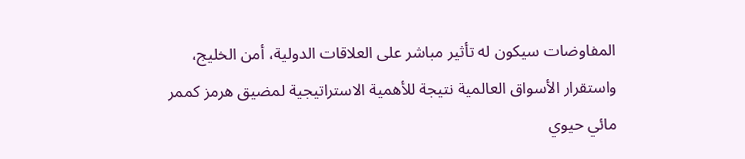المفاوضات سيكون له تأثير مباشر على العلاقات الدولية، أمن الخليج، واستقرار الأسواق العالمية نتيجة للأهمية الاستراتيجية لمضيق هرمز كممر مائي حيوي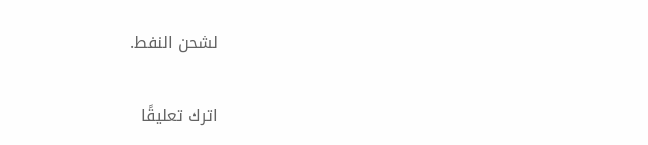لشحن النفط.

اترك تعليقًا